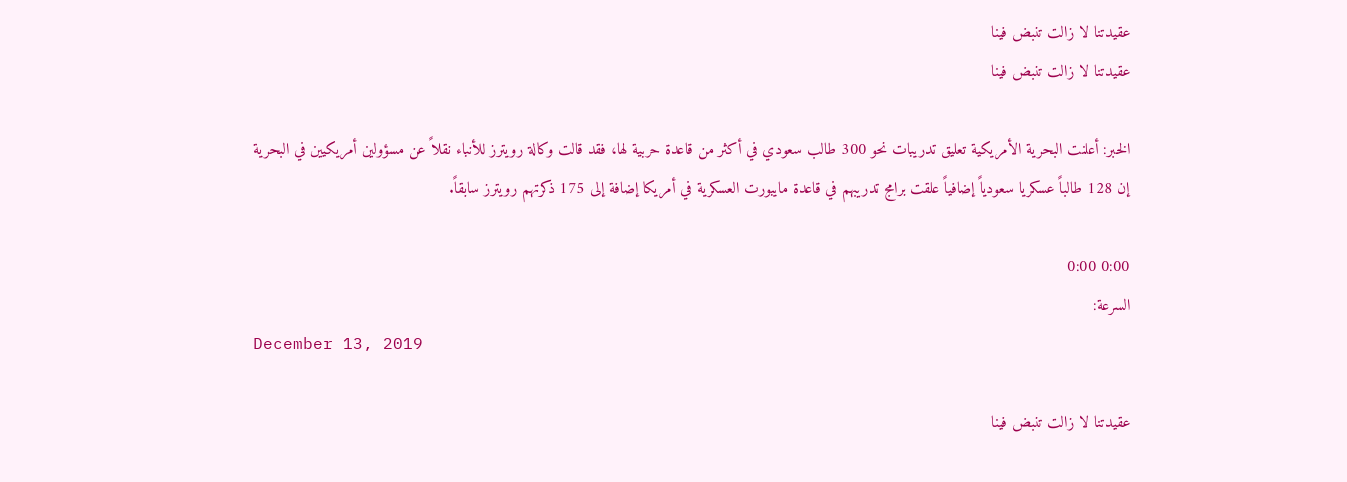عقيدتنا لا زالت تنبض فينا
عقيدتنا لا زالت تنبض فينا

الخبر: أعلنت البحرية الأمريكية تعليق تدريبات نحو 300 طالب سعودي في أكثر من قاعدة حربية لها، فقد قالت وكالة رويترز للأنباء نقلاً عن مسؤولين أمريكيين في البحرية إن 128 طالباً عسكريا سعودياً إضافياً علقت برامج تدريبهم في قاعدة مايبورت العسكرية في أمريكا إضافة إلى 175 ذكرتهم رويترز سابقاً.

0:00 0:00
السرعة:
December 13, 2019

عقيدتنا لا زالت تنبض فينا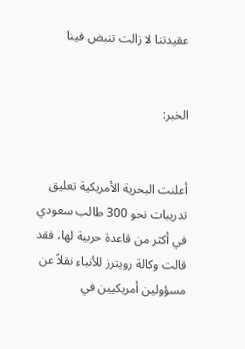عقيدتنا لا زالت تنبض فينا


الخبر:


أعلنت البحرية الأمريكية تعليق تدريبات نحو 300 طالب سعودي في أكثر من قاعدة حربية لها، فقد قالت وكالة رويترز للأنباء نقلاً عن مسؤولين أمريكيين في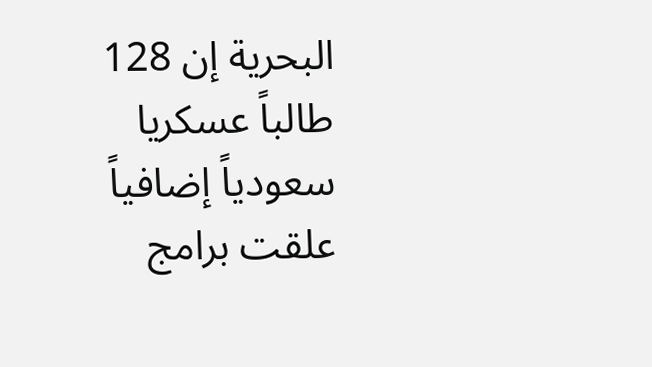البحرية إن 128 طالباً عسكريا سعودياً إضافياً علقت برامج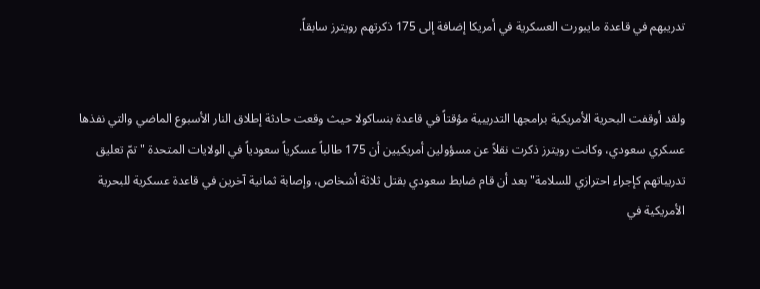تدريبهم في قاعدة مايبورت العسكرية في أمريكا إضافة إلى 175 ذكرتهم رويترز سابقاً.


ولقد أوقفت البحرية الأمريكية برامجها التدريبية مؤقتاً في قاعدة بنساكولا حيث وقعت حادثة إطلاق النار الأسبوع الماضي والتي نفذها عسكري سعودي، وكانت رويترز ذكرت نقلاً عن مسؤولين أمريكيين أن 175 طالباً عسكرياً سعودياً في الولايات المتحدة "تمّ تعليق تدريباتهم كإجراء احترازي للسلامة" بعد أن قام ضابط سعودي بقتل ثلاثة أشخاص، وإصابة ثمانية آخرين في قاعدة عسكرية للبحرية الأمريكية في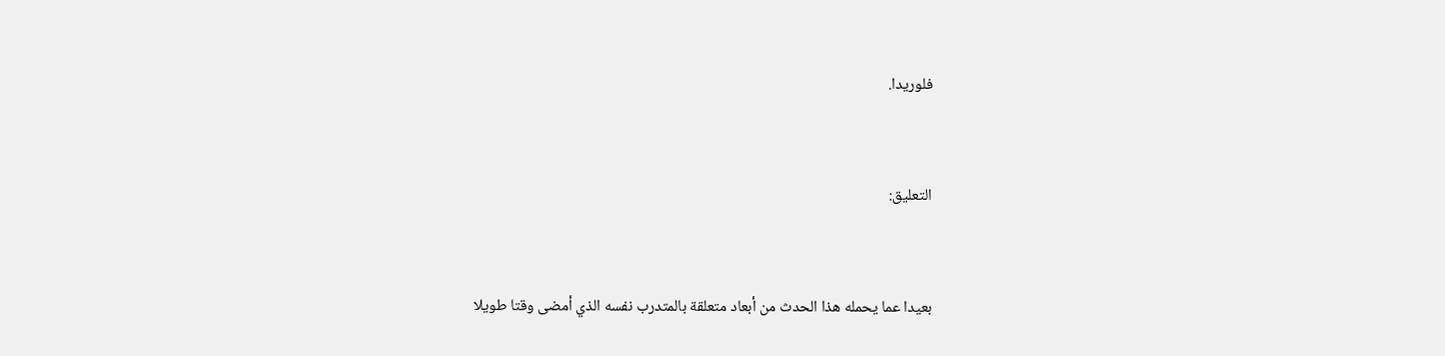فلوريدا.


التعليق:


بعيدا عما يحمله هذا الحدث من أبعاد متعلقة بالمتدرب نفسه الذي أمضى وقتا طويلا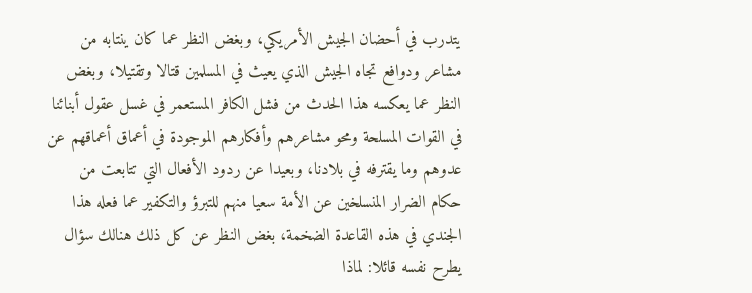يتدرب في أحضان الجيش الأمريكي، وبغض النظر عما كان ينتابه من مشاعر ودوافع تجاه الجيش الذي يعيث في المسلمين قتالا وتقتيلا، وبغض النظر عما يعكسه هذا الحدث من فشل الكافر المستعمر في غسل عقول أبنائنا في القوات المسلحة ومحو مشاعرهم وأفكارهم الموجودة في أعماق أعماقهم عن عدوهم وما يقترفه في بلادنا، وبعيدا عن ردود الأفعال التي تتابعت من حكام الضرار المنسلخين عن الأمة سعيا منهم للتبرؤ والتكفير عما فعله هذا الجندي في هذه القاعدة الضخمة، بغض النظر عن كل ذلك هنالك سؤال يطرح نفسه قائلا: لماذا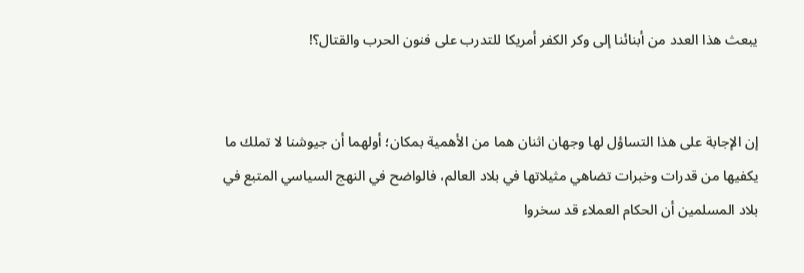يبعث هذا العدد من أبنائنا إلى وكر الكفر أمريكا للتدرب على فنون الحرب والقتال؟!


إن الإجابة على هذا التساؤل لها وجهان اثنان هما من الأهمية بمكان؛ أولهما أن جيوشنا لا تملك ما يكفيها من قدرات وخبرات تضاهي مثيلاتها في بلاد العالم، فالواضح في النهج السياسي المتبع في بلاد المسلمين أن الحكام العملاء قد سخروا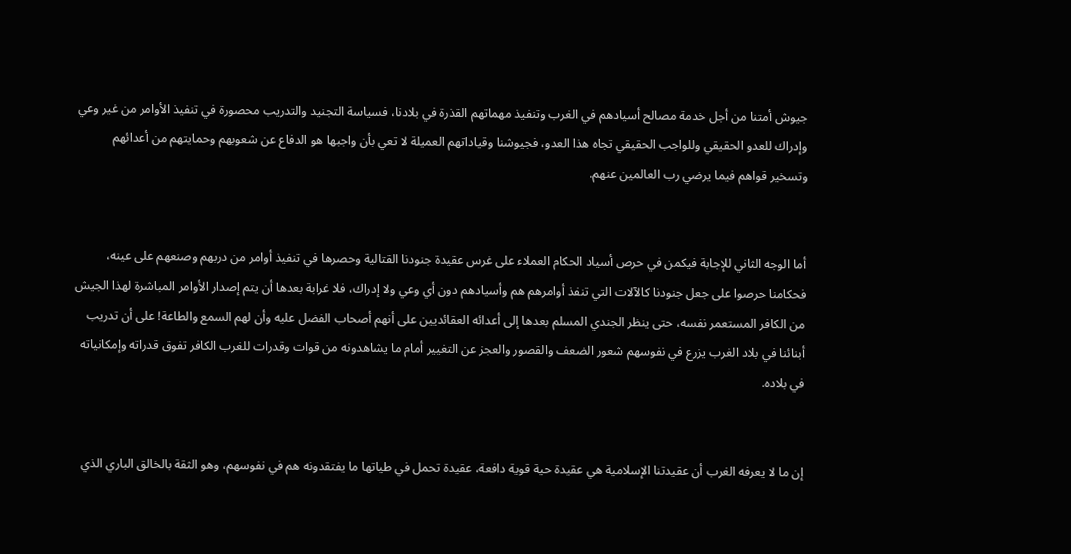جيوش أمتنا من أجل خدمة مصالح أسيادهم في الغرب وتنفيذ مهماتهم القذرة في بلادنا، فسياسة التجنيد والتدريب محصورة في تنفيذ الأوامر من غير وعي وإدراك للعدو الحقيقي وللواجب الحقيقي تجاه هذا العدو، فجيوشنا وقياداتهم العميلة لا تعي بأن واجبها هو الدفاع عن شعوبهم وحمايتهم من أعدائهم وتسخير قواهم فيما يرضي رب العالمين عنهم.


أما الوجه الثاني للإجابة فيكمن في حرص أسياد الحكام العملاء على غرس عقيدة جنودنا القتالية وحصرها في تنفيذ أوامر من دربهم وصنعهم على عينه، فحكامنا حرصوا على جعل جنودنا كالآلات التي تنفذ أوامرهم هم وأسيادهم دون أي وعي ولا إدراك، فلا غرابة بعدها أن يتم إصدار الأوامر المباشرة لهذا الجيش من الكافر المستعمر نفسه، حتى ينظر الجندي المسلم بعدها إلى أعدائه العقائديين على أنهم أصحاب الفضل عليه وأن لهم السمع والطاعة! على أن تدريب أبنائنا في بلاد الغرب يزرع في نفوسهم شعور الضعف والقصور والعجز عن التغيير أمام ما يشاهدونه من قوات وقدرات للغرب الكافر تفوق قدراته وإمكانياته في بلاده.


إن ما لا يعرفه الغرب أن عقيدتنا الإسلامية هي عقيدة حية قوية دافعة، عقيدة تحمل في طياتها ما يفتقدونه هم في نفوسهم، وهو الثقة بالخالق الباري الذي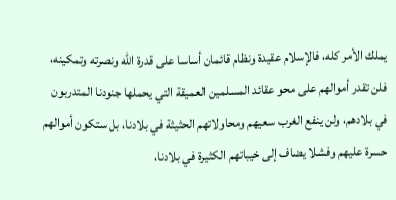يملك الأمر كله، فالإسلام عقيدة ونظام قائمان أساسا على قدرة الله ونصرته وتمكينه، فلن تقدر أموالهم على محو عقائد المسلمين العميقة التي يحملها جنودنا المتدربون في بلادهم، ولن ينفع الغرب سعيهم ومحاولاتهم الحثيثة في بلادنا، بل ستكون أموالهم حسرة عليهم وفشلا يضاف إلى خيباتهم الكثيرة في بلادنا،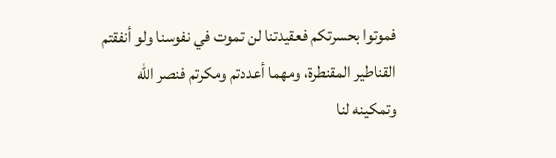فموتوا بحسرتكم فعقيدتنا لن تموت في نفوسنا ولو أنفقتم القناطير المقنطرة، ومهما أعددتم ومكرتم فنصر الله وتمكينه لنا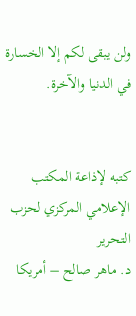ولن يبقى لكم إلا الخسارة في الدنيا والآخرة.


كتبه لإذاعة المكتب الإعلامي المركزي لحزب التحرير
د. ماهر صالح – أمريكا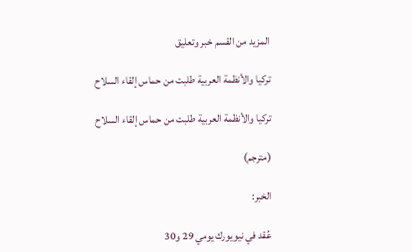المزيد من القسم خبر وتعليق

تركيا والأنظمة العربية طلبت من حماس إلقاء السلاح

تركيا والأنظمة العربية طلبت من حماس إلقاء السلاح

(مترجم)

الخبر:

عُقد في نيويورك يومي 29 و30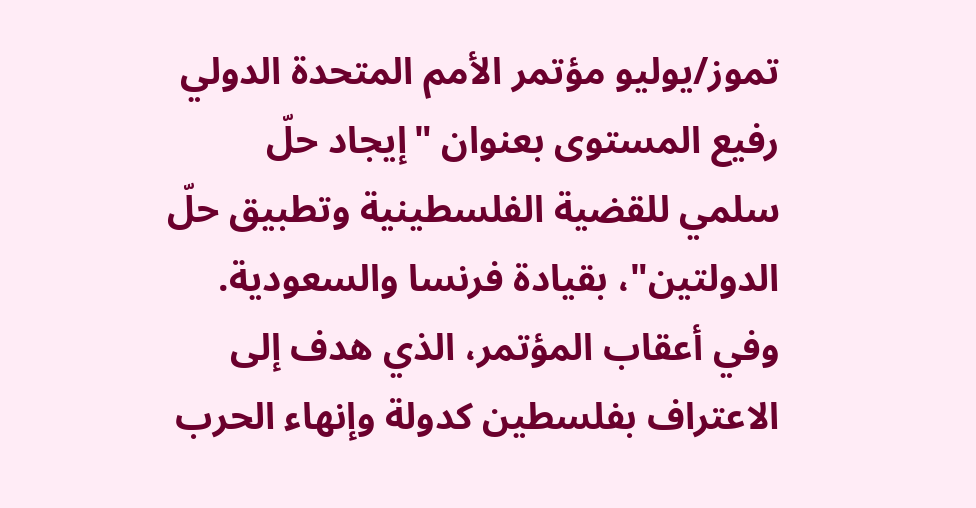تموز/يوليو مؤتمر الأمم المتحدة الدولي رفيع المستوى بعنوان "إيجاد حلّ سلمي للقضية الفلسطينية وتطبيق حلّ الدولتين"، بقيادة فرنسا والسعودية. وفي أعقاب المؤتمر، الذي هدف إلى الاعتراف بفلسطين كدولة وإنهاء الحرب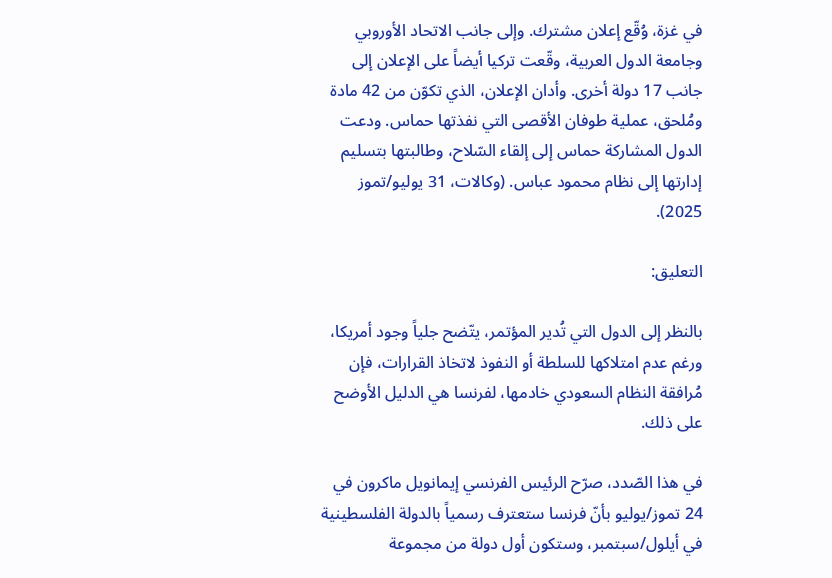في غزة، وُقّع إعلان مشترك. وإلى جانب الاتحاد الأوروبي وجامعة الدول العربية، وقّعت تركيا أيضاً على الإعلان إلى جانب 17 دولة أخرى. وأدان الإعلان، الذي تكوّن من 42 مادة ومُلحق، عملية طوفان الأقصى التي نفذتها حماس. ودعت الدول المشاركة حماس إلى إلقاء السّلاح، وطالبتها بتسليم إدارتها إلى نظام محمود عباس. (وكالات، 31 يوليو/تموز 2025).

التعليق:

بالنظر إلى الدول التي تُدير المؤتمر، يتّضح جلياً وجود أمريكا، ورغم عدم امتلاكها للسلطة أو النفوذ لاتخاذ القرارات، فإن مُرافقة النظام السعودي خادمها، لفرنسا هي الدليل الأوضح على ذلك.

في هذا الصّدد، صرّح الرئيس الفرنسي إيمانويل ماكرون في 24 تموز/يوليو بأنّ فرنسا ستعترف رسمياً بالدولة الفلسطينية في أيلول/سبتمبر، وستكون أول دولة من مجموعة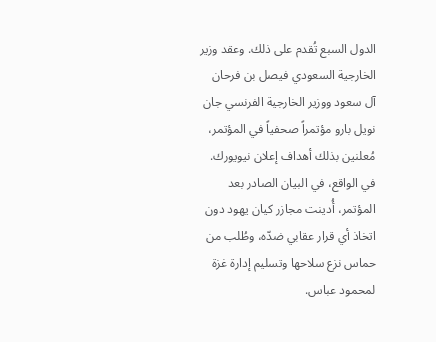الدول السبع تُقدم على ذلك. وعقد وزير الخارجية السعودي فيصل بن فرحان آل سعود ووزير الخارجية الفرنسي جان نويل بارو مؤتمراً صحفياً في المؤتمر، مُعلنين بذلك أهداف إعلان نيويورك. في الواقع، في البيان الصادر بعد المؤتمر، أُدينت مجازر كيان يهود دون اتخاذ أي قرار عقابي ضدّه، وطُلب من حماس نزع سلاحها وتسليم إدارة غزة لمحمود عباس.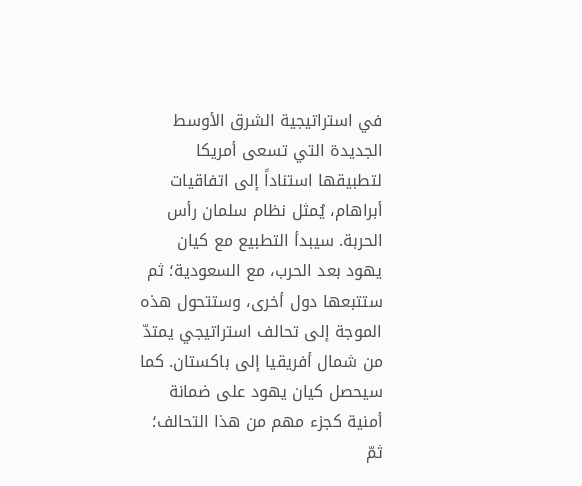في استراتيجية الشرق الأوسط الجديدة التي تسعى أمريكا لتطبيقها استناداً إلى اتفاقيات أبراهام، يُمثل نظام سلمان رأس الحربة. سيبدأ التطبيع مع كيان يهود بعد الحرب، مع السعودية؛ ثم ستتبعها دول أخرى، وستتحول هذه الموجة إلى تحالف استراتيجي يمتدّ من شمال أفريقيا إلى باكستان. كما سيحصل كيان يهود على ضمانة أمنية كجزء مهم من هذا التحالف؛ ثمّ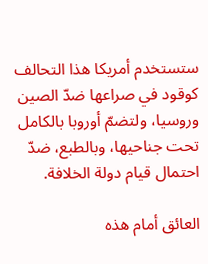ستستخدم أمريكا هذا التحالف كوقود في صراعها ضدّ الصين وروسيا، ولتضمّ أوروبا بالكامل تحت جناحيها، وبالطبع، ضدّ احتمال قيام دولة الخلافة.

العائق أمام هذه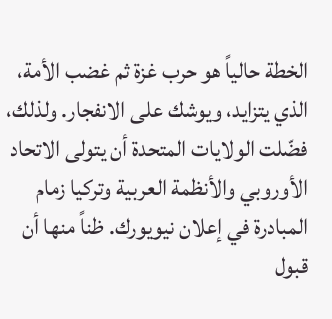الخطة حالياً هو حرب غزة ثم غضب الأمة، الذي يتزايد، ويوشك على الانفجار. ولذلك، فضّلت الولايات المتحدة أن يتولى الاتحاد الأوروبي والأنظمة العربية وتركيا زمام المبادرة في إعلان نيويورك. ظناً منها أن قبول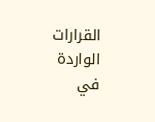القرارات الواردة في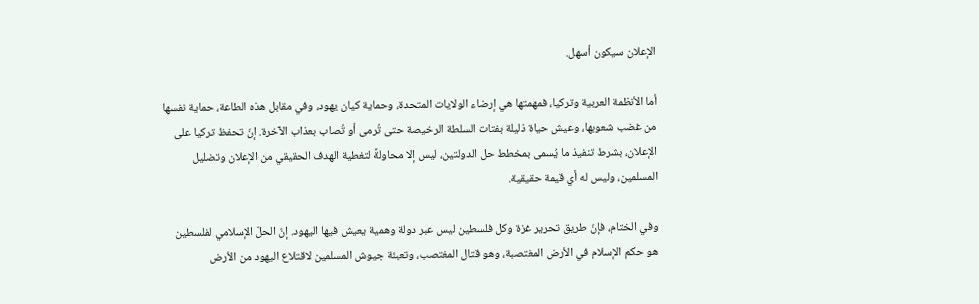الإعلان سيكون أسهل.

أما الأنظمة العربية وتركيا، فمهمتها هي إرضاء الولايات المتحدة، وحماية كيان يهود، وفي مقابل هذه الطاعة، حماية نفسها من غضب شعوبها، وعيش حياة ذليلة بفتات السلطة الرخيصة حتى تُرمى أو تُصاب بعذاب الآخرة. إنّ تحفظ تركيا على الإعلان، بشرط تنفيذ ما يُسمى بمخطط حل الدولتين، ليس إلا محاولةً لتغطية الهدف الحقيقي من الإعلان وتضليل المسلمين، وليس له أي قيمة حقيقية.

وفي الختام، فإنّ طريق تحرير غزة وكل فلسطين ليس عبر دولة وهمية يعيش فيها اليهود. إنّ الحلّ الإسلامي لفلسطين هو حكم الإسلام في الأرض المغتصبة، وهو قتال المغتصب، وتعبئة جيوش المسلمين لاقتلاع اليهود من الأرض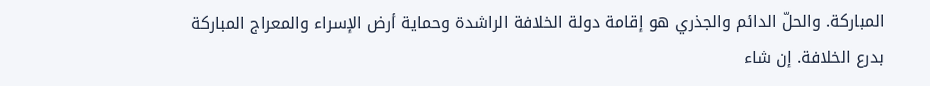المباركة. والحلّ الدائم والجذري هو إقامة دولة الخلافة الراشدة وحماية أرض الإسراء والمعراج المباركة بدرع الخلافة. إن شاء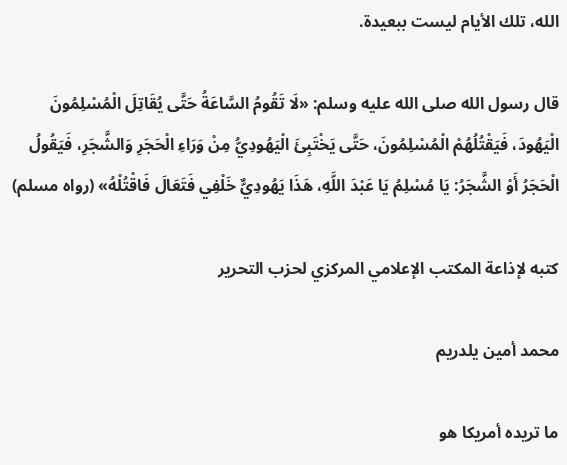الله، تلك الأيام ليست ببعيدة.

قال رسول الله صلى الله عليه وسلم: «لَا تَقُومُ السَّاعَةُ حَتَّى يُقَاتِلَ الْمُسْلِمُونَ الْيَهُودَ، فَيَقْتُلُهُمْ الْمُسْلِمُونَ، حَتَّى يَخْتَبِئَ الْيَهُودِيُّ مِنْ وَرَاءِ الْحَجَرِ وَالشَّجَرِ، فَيَقُولُ الْحَجَرُ أَوْ الشَّجَرُ: يَا مُسْلِمُ يَا عَبْدَ اللَّهِ، هَذَا يَهُودِيٌّ خَلْفِي فَتَعَالَ فَاقْتُلْهُ» (رواه مسلم)

كتبه لإذاعة المكتب الإعلامي المركزي لحزب التحرير

محمد أمين يلدريم

ما تريده أمريكا هو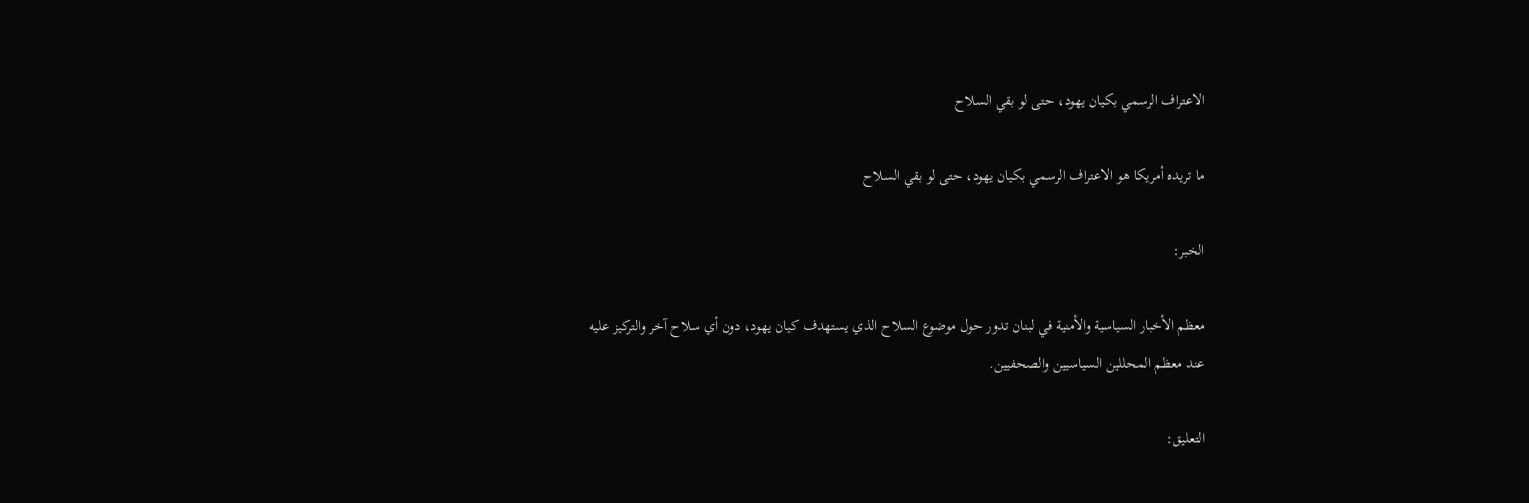الاعتراف الرسمي بكيان يهود، حتى لو بقي السلاح

ما تريده أمريكا هو الاعتراف الرسمي بكيان يهود، حتى لو بقي السلاح

الخبر:

معظم الأخبار السياسية والأمنية في لبنان تدور حول موضوع السلاح الذي يستهدف كيان يهود، دون أي سلاح آخر والتركيز عليه عند معظم المحللين السياسيين والصحفيين.

التعليق: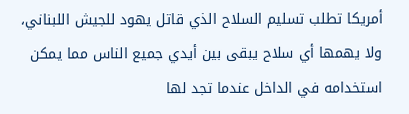أمريكا تطلب تسليم السلاح الذي قاتل يهود للجيش اللبناني، ولا يهمها أي سلاح يبقى بين أيدي جميع الناس مما يمكن استخدامه في الداخل عندما تجد لها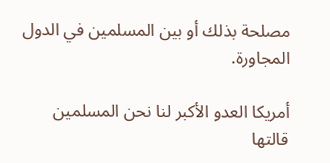مصلحة بذلك أو بين المسلمين في الدول المجاورة.

أمريكا العدو الأكبر لنا نحن المسلمين قالتها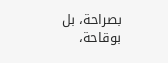بصراحة، بل بوقاحة،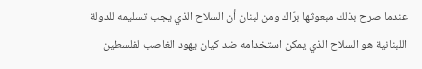عندما صرح بذلك مبعوثها برّاك ومن لبنان أن السلاح الذي يجب تسليمه للدولة اللبنانية هو السلاح الذي يمكن استخدامه ضد كيان يهود الغاصب لفلسطين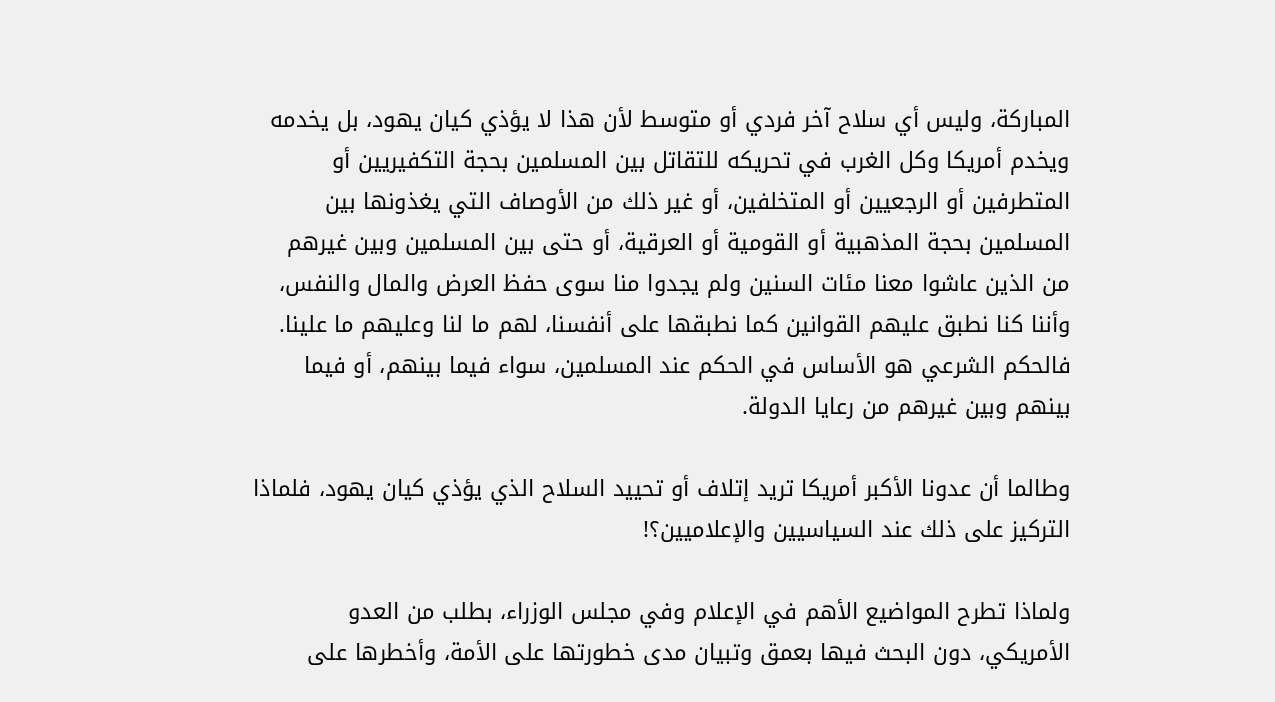المباركة، وليس أي سلاح آخر فردي أو متوسط لأن هذا لا يؤذي كيان يهود، بل يخدمه ويخدم أمريكا وكل الغرب في تحريكه للتقاتل بين المسلمين بحجة التكفيريين أو المتطرفين أو الرجعيين أو المتخلفين، أو غير ذلك من الأوصاف التي يغذونها بين المسلمين بحجة المذهبية أو القومية أو العرقية، أو حتى بين المسلمين وبين غيرهم من الذين عاشوا معنا مئات السنين ولم يجدوا منا سوى حفظ العرض والمال والنفس، وأننا كنا نطبق عليهم القوانين كما نطبقها على أنفسنا، لهم ما لنا وعليهم ما علينا. فالحكم الشرعي هو الأساس في الحكم عند المسلمين، سواء فيما بينهم، أو فيما بينهم وبين غيرهم من رعايا الدولة.

وطالما أن عدونا الأكبر أمريكا تريد إتلاف أو تحييد السلاح الذي يؤذي كيان يهود، فلماذا التركيز على ذلك عند السياسيين والإعلاميين؟!

ولماذا تطرح المواضيع الأهم في الإعلام وفي مجلس الوزراء، بطلب من العدو الأمريكي، دون البحث فيها بعمق وتبيان مدى خطورتها على الأمة، وأخطرها على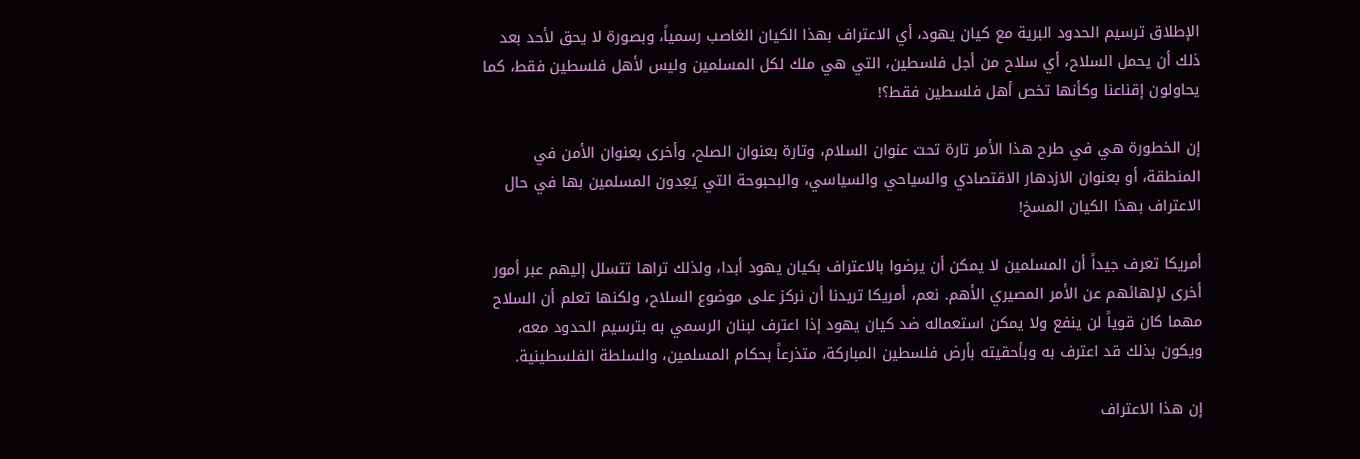الإطلاق ترسيم الحدود البرية مع كيان يهود، أي الاعتراف بهذا الكيان الغاصب رسمياً، وبصورة لا يحق لأحد بعد ذلك أن يحمل السلاح، أي سلاح من أجل فلسطين، التي هي ملك لكل المسلمين وليس لأهل فلسطين فقط، كما يحاولون إقناعنا وكأنها تخص أهل فلسطين فقط؟!

إن الخطورة هي في طرح هذا الأمر تارة تحت عنوان السلام، وتارة بعنوان الصلح، وأخرى بعنوان الأمن في المنطقة، أو بعنوان الازدهار الاقتصادي والسياحي والسياسي، والبحبوحة التي يَعِدون المسلمين بها في حال الاعتراف بهذا الكيان المسخ!

أمريكا تعرف جيداً أن المسلمين لا يمكن أن يرضوا بالاعتراف بكيان يهود أبدا، ولذلك تراها تتسلل إليهم عبر أمور أخرى لإلهائهم عن الأمر المصيري الأهم. نعم، أمريكا تريدنا أن نركز على موضوع السلاح، ولكنها تعلم أن السلاح مهما كان قوياً لن ينفع ولا يمكن استعماله ضد كيان يهود إذا اعترف لبنان الرسمي به بترسيم الحدود معه، ويكون بذلك قد اعترف به وبأحقيته بأرض فلسطين المباركة، متذرعاً بحكام المسلمين، والسلطة الفلسطينية.

إن هذا الاعتراف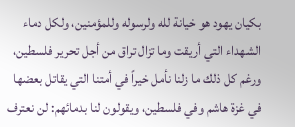بكيان يهود هو خيانة لله ولرسوله وللمؤمنين، ولكل دماء الشهداء التي أريقت وما تزال تراق من أجل تحرير فلسطين، ورغم كل ذلك ما زلنا نأمل خيراً في أمتنا التي يقاتل بعضها في غزة هاشم وفي فلسطين، ويقولون لنا بدمائهم: لن نعترف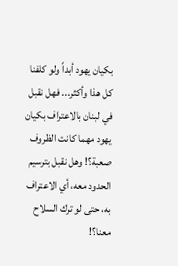بكيان يهود أبداً ولو كلفنا كل هذا وأكثر... فهل نقبل في لبنان بالاعتراف بكيان يهود مهما كانت الظروف صعبة؟! وهل نقبل بترسيم الحدود معه، أي الاعتراف به، حتى لو ترك السلاح معنا؟!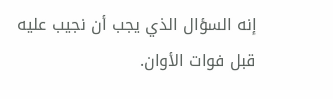إنه السؤال الذي يجب أن نجيب عليه قبل فوات الأوان.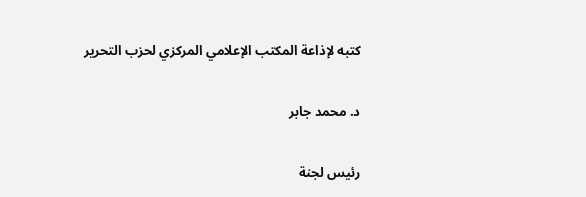كتبه لإذاعة المكتب الإعلامي المركزي لحزب التحرير

د. محمد جابر

رئيس لجنة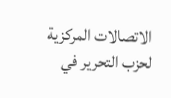الاتصالات المركزية لحزب التحرير في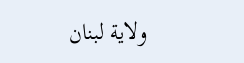ولاية لبنان